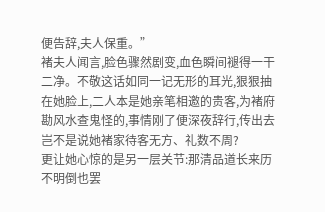便告辞,夫人保重。”
褚夫人闻言,脸色骤然剧变,血色瞬间褪得一干二净。不敬这话如同一记无形的耳光,狠狠抽在她脸上,二人本是她亲笔相邀的贵客,为褚府勘风水查鬼怪的,事情刚了便深夜辞行,传出去岂不是说她褚家待客无方、礼数不周?
更让她心惊的是另一层关节:那清品道长来历不明倒也罢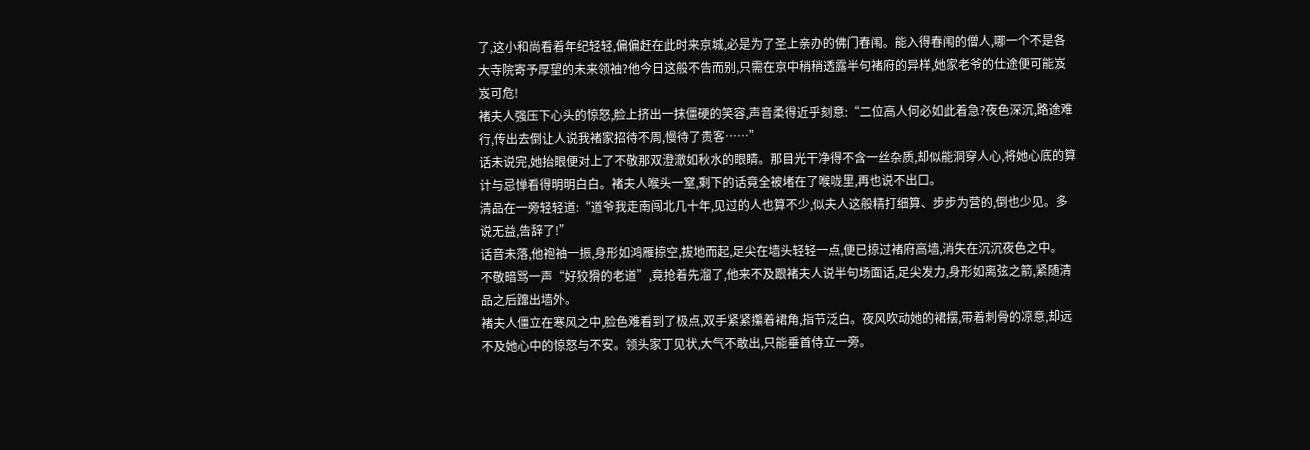了,这小和尚看着年纪轻轻,偏偏赶在此时来京城,必是为了圣上亲办的佛门春闱。能入得春闱的僧人,哪一个不是各大寺院寄予厚望的未来领袖?他今日这般不告而别,只需在京中稍稍透露半句褚府的异样,她家老爷的仕途便可能岌岌可危!
褚夫人强压下心头的惊怒,脸上挤出一抹僵硬的笑容,声音柔得近乎刻意:“二位高人何必如此着急?夜色深沉,路途难行,传出去倒让人说我褚家招待不周,慢待了贵客……”
话未说完,她抬眼便对上了不敬那双澄澈如秋水的眼睛。那目光干净得不含一丝杂质,却似能洞穿人心,将她心底的算计与忌惮看得明明白白。褚夫人喉头一窒,剩下的话竟全被堵在了喉咙里,再也说不出口。
清品在一旁轻轻道:“道爷我走南闯北几十年,见过的人也算不少,似夫人这般精打细算、步步为营的,倒也少见。多说无益,告辞了!”
话音未落,他袍袖一振,身形如鸿雁掠空,拔地而起,足尖在墙头轻轻一点,便已掠过褚府高墙,消失在沉沉夜色之中。
不敬暗骂一声“好狡猾的老道”,竟抢着先溜了,他来不及跟褚夫人说半句场面话,足尖发力,身形如离弦之箭,紧随清品之后蹿出墙外。
褚夫人僵立在寒风之中,脸色难看到了极点,双手紧紧攥着裙角,指节泛白。夜风吹动她的裙摆,带着刺骨的凉意,却远不及她心中的惊怒与不安。领头家丁见状,大气不敢出,只能垂首侍立一旁。